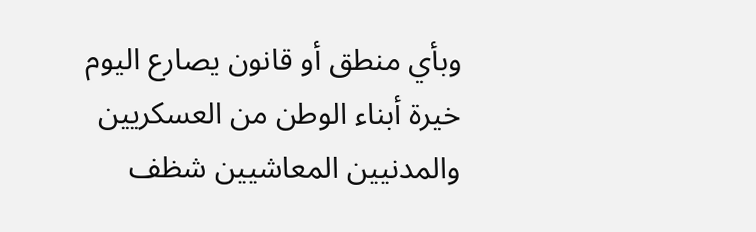وبأي منطق أو قانون يصارع اليوم خيرة أبناء الوطن من العسكريين والمدنيين المعاشيين شظف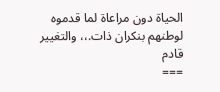الحياة دون مراعاة لما قدموه لوطنهم بنكران ذات.،، والتغيير قادم
===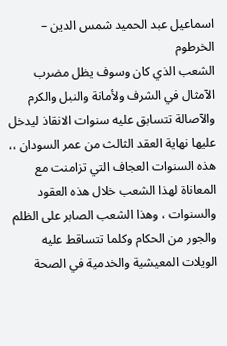اسماعيل عبد الحميد شمس الدين – الخرطوم
الشعب الذي كان وسوف يظل مضرب الآمثال في الشرف ولأمانة والنبل والكرم والآصالة تتسابق عليه سنوات الانقاذ ليدخل عليها نهاية العقد الثالث من عمر السودان ،، هذه السنوات العجاف التي تزامنت مع المعاناة لهذا الشعب خلال هذه العقود والسنوات ، وهذا الشعب الصابر على الظلم والجور من الحكام وكلما تتساقط عليه الويلات المعيشية والخدمية في الصحة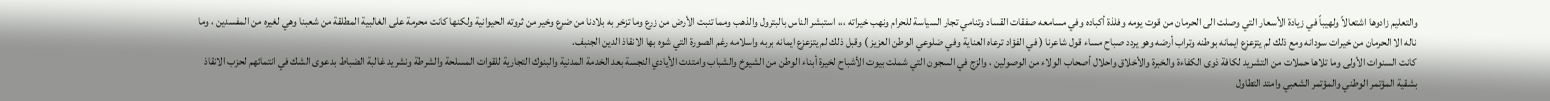والتعليم زادوها اشتعالاً ولهيباً في زيادة الأسعار التي وصلت الى الحرمان من قوت يومه وفلذة أكباده وفي مسامعه صفقات القساد وتنامي تجار السياسة للحرام ونهب خيراته ،،، استبشر الناس بالبترول والذهب ومما تنبت الأرض من زرع وما تزخر به بلادنا من ضرع وخير من ثروته الحيوانية ولكنها كانت محرمة على الغالبية المطلقة من شعبنا وهي لغيره من المفسدين ، وما ناله الا الحرمان من خيرات سودانه ومع ذلك لم يتزعزع ايمانه بوطنه وتراب أرضه وهو يردد صباح مساء قول شاعرنا ( في الفؤاد ترعاه العناية وفي ضلوعي الوطن العزيز ) وقبل ذلك لم يتزعزع ايمانه بربه واسلامه رغم الصورة التي شوه بها الانقاذ الدين الجنبف.
كانت السنوات الأولى وما تلاها حملات من التشريد لكافة ذوى الكفاءة والخبرة والأخلاق واحلال أصحاب الولاء من الوصولين ، والزج في السجون التي شملت بيوت الأشباح لخيرة أبناء الوطن من الشيوخ والشباب وامتدت الأيادي النجسة بعد الخدمة المدنية والبنوك التجارية للقوات المسلحة والشرطة ونشريد غالبة الضباط بدعوى الشك في انتمائهم لحزب الانقاذ بشقية المؤتمر الوطني والمؤتمر الشعبي وامتد التطاول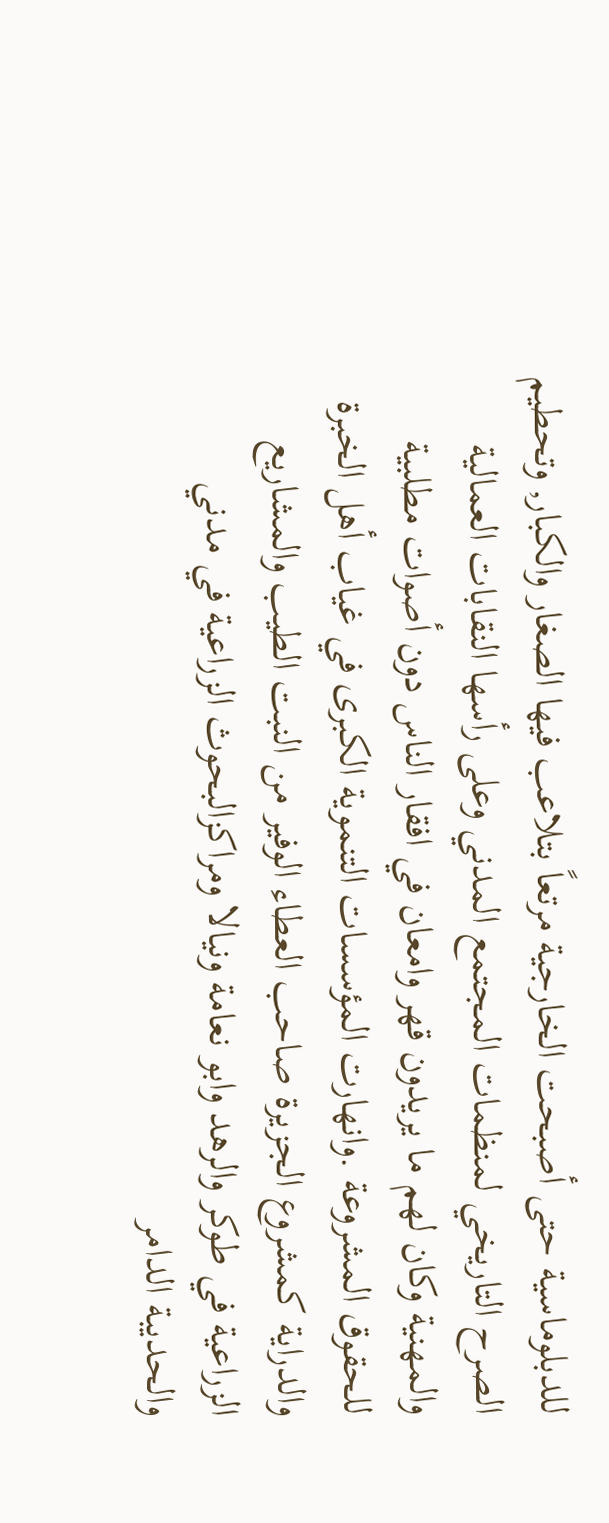للدبلوماسية حتى أصبحت الخارجية مرتعاً بتلاعب فيها الصغار والكبار, وتحطيم الصرح التاريخي لمنظمات المجتمع المدني وعلى رأسها النقابات العمالية والمهنية وكان لهم ما يريدون قهر وامعان في افقار الناس دون أصوات مطلبية للحقوق المشروعة .وانهارت المؤسسات التنموية الكبرى في غياب أهل الخبرة والدراية كمشروع الجزيرة صاحب العطاء الوفير من النبت الطيب والمشاريع الزراعية في طوكر والرهد وابو نعامة ونيالا ومراكزالبحوث الزراعية في مدني والحديبة الدامر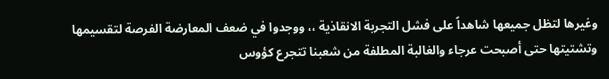وغيرها لتظل جميعها شاهداً على فشل التجربة الانقاذية ،، ووجدوا في ضعف المعارضة الفرصة لتقسيمها وتشتيتها حتى أصبحت عرجاء والغالبة المطلفة من شعبنا تتجرع كؤوس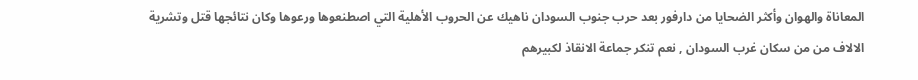المعاناة والهوان وأكثر الضحايا من دارفور بعد حرب جنوب السودان ناهيك عن الحروب الأهلية التي اصطنعوها ورعوها وكان نتائجها قتل وتشرية الالاف من من سكان غرب السودان , نعم تنكر جماعة الانقاذ لكبيرهم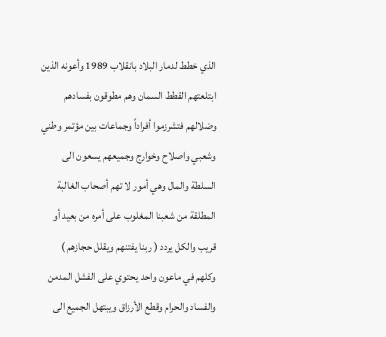الذي خطط لدمار البلاد بانقلاب 1989 وأعونه الذين ابتلعتهم القطط السمان وهم مطوقون بفسادهم وضلالهم فتشرزموا أفراداً وجماعات بين مؤتمر وطني وشعبي واصلاح وخوارج وجميعهم يسعون الى السلطة والمال وهي أمور لا تهم أصحاب الغالبة المطلقة من شعبنا المغلوب على أمره من بعيد أو قريب والكل يردد ( ربنا يفتنهم ويقلل حجازهم ) وكلهم في ماعون واحد يحتوي على الفشل المدمن والفساد والحرام وقطع الأرزاق ويبتهل الجميع الى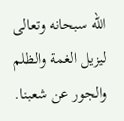الله سبحانه وتعالى ليزيل الغمة والظلم والجور عن شعبنا.